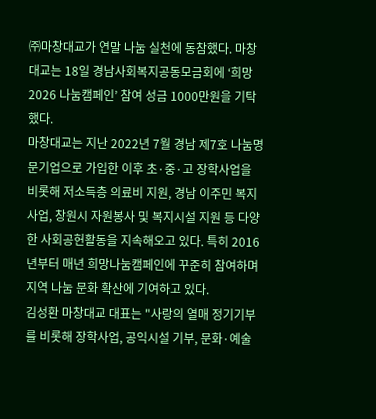㈜마창대교가 연말 나눔 실천에 동참했다. 마창대교는 18일 경남사회복지공동모금회에 ‘희망2026 나눔캠페인’ 참여 성금 1000만원을 기탁했다.
마창대교는 지난 2022년 7월 경남 제7호 나눔명문기업으로 가입한 이후 초·중·고 장학사업을 비롯해 저소득층 의료비 지원, 경남 이주민 복지사업, 창원시 자원봉사 및 복지시설 지원 등 다양한 사회공헌활동을 지속해오고 있다. 특히 2016년부터 매년 희망나눔캠페인에 꾸준히 참여하며 지역 나눔 문화 확산에 기여하고 있다.
김성환 마창대교 대표는 "사랑의 열매 정기기부를 비롯해 장학사업, 공익시설 기부, 문화·예술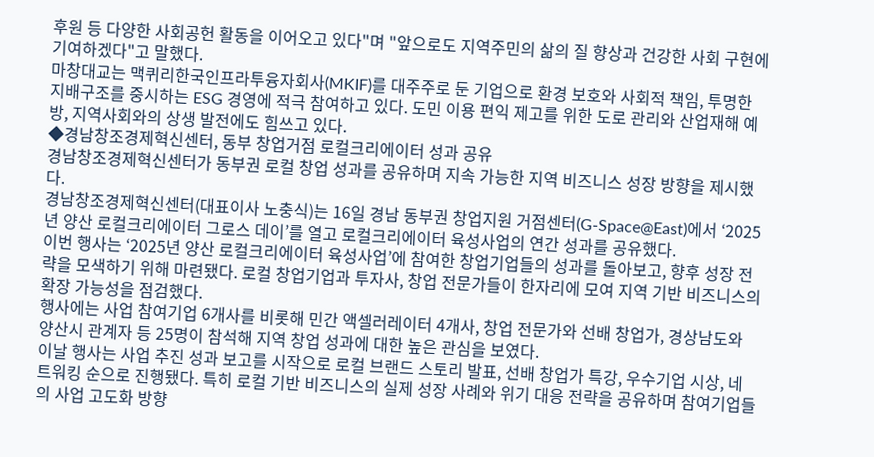후원 등 다양한 사회공헌 활동을 이어오고 있다"며 "앞으로도 지역주민의 삶의 질 향상과 건강한 사회 구현에 기여하겠다"고 말했다.
마창대교는 맥퀴리한국인프라투융자회사(MKIF)를 대주주로 둔 기업으로 환경 보호와 사회적 책임, 투명한 지배구조를 중시하는 ESG 경영에 적극 참여하고 있다. 도민 이용 편익 제고를 위한 도로 관리와 산업재해 예방, 지역사회와의 상생 발전에도 힘쓰고 있다.
◆경남창조경제혁신센터, 동부 창업거점 로컬크리에이터 성과 공유
경남창조경제혁신센터가 동부권 로컬 창업 성과를 공유하며 지속 가능한 지역 비즈니스 성장 방향을 제시했다.
경남창조경제혁신센터(대표이사 노충식)는 16일 경남 동부권 창업지원 거점센터(G-Space@East)에서 ‘2025년 양산 로컬크리에이터 그로스 데이’를 열고 로컬크리에이터 육성사업의 연간 성과를 공유했다.
이번 행사는 ‘2025년 양산 로컬크리에이터 육성사업’에 참여한 창업기업들의 성과를 돌아보고, 향후 성장 전략을 모색하기 위해 마련됐다. 로컬 창업기업과 투자사, 창업 전문가들이 한자리에 모여 지역 기반 비즈니스의 확장 가능성을 점검했다.
행사에는 사업 참여기업 6개사를 비롯해 민간 액셀러레이터 4개사, 창업 전문가와 선배 창업가, 경상남도와 양산시 관계자 등 25명이 참석해 지역 창업 성과에 대한 높은 관심을 보였다.
이날 행사는 사업 추진 성과 보고를 시작으로 로컬 브랜드 스토리 발표, 선배 창업가 특강, 우수기업 시상, 네트워킹 순으로 진행됐다. 특히 로컬 기반 비즈니스의 실제 성장 사례와 위기 대응 전략을 공유하며 참여기업들의 사업 고도화 방향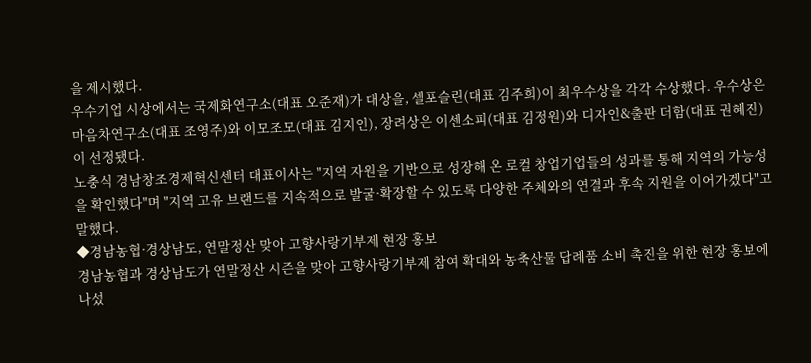을 제시했다.
우수기업 시상에서는 국제화연구소(대표 오준재)가 대상을, 셀포슬린(대표 김주희)이 최우수상을 각각 수상했다. 우수상은 마음차연구소(대표 조영주)와 이모조모(대표 김지인), 장려상은 이센소피(대표 김정원)와 디자인&출판 더함(대표 권혜진)이 선정됐다.
노충식 경남창조경제혁신센터 대표이사는 "지역 자원을 기반으로 성장해 온 로컬 창업기업들의 성과를 통해 지역의 가능성을 확인했다"며 "지역 고유 브랜드를 지속적으로 발굴·확장할 수 있도록 다양한 주체와의 연결과 후속 지원을 이어가겠다"고 말했다.
◆경남농협·경상남도, 연말정산 맞아 고향사랑기부제 현장 홍보
경남농협과 경상남도가 연말정산 시즌을 맞아 고향사랑기부제 참여 확대와 농축산물 답례품 소비 촉진을 위한 현장 홍보에 나섰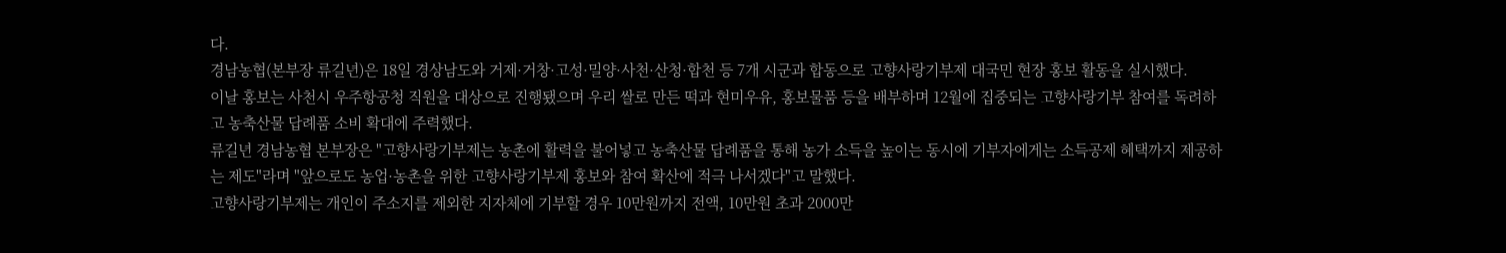다.
경남농협(본부장 류길년)은 18일 경상남도와 거제·거창·고성·밀양·사천·산청·합천 등 7개 시군과 합동으로 고향사랑기부제 대국민 현장 홍보 활동을 실시했다.
이날 홍보는 사천시 우주항공청 직원을 대상으로 진행됐으며 우리 쌀로 만든 떡과 현미우유, 홍보물품 등을 배부하며 12월에 집중되는 고향사랑기부 참여를 독려하고 농축산물 답례품 소비 확대에 주력했다.
류길년 경남농협 본부장은 "고향사랑기부제는 농촌에 활력을 불어넣고 농축산물 답례품을 통해 농가 소득을 높이는 동시에 기부자에게는 소득공제 혜택까지 제공하는 제도"라며 "앞으로도 농업·농촌을 위한 고향사랑기부제 홍보와 참여 확산에 적극 나서겠다"고 말했다.
고향사랑기부제는 개인이 주소지를 제외한 지자체에 기부할 경우 10만원까지 전액, 10만원 초과 2000만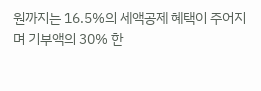원까지는 16.5%의 세액공제 혜택이 주어지며 기부액의 30% 한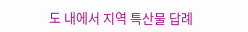도 내에서 지역 특산물 답례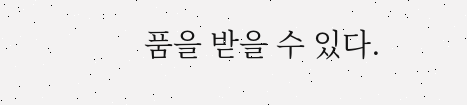품을 받을 수 있다.